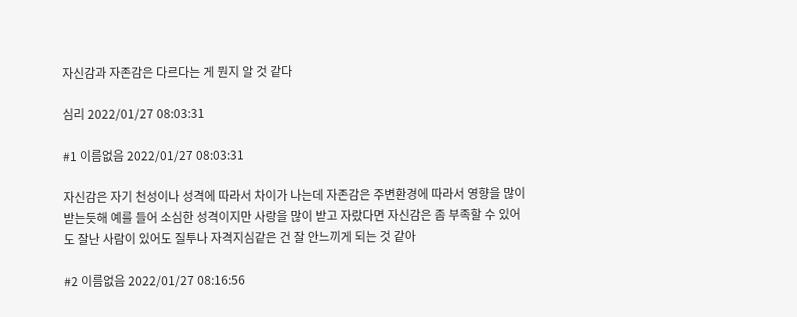자신감과 자존감은 다르다는 게 뭔지 알 것 같다

심리 2022/01/27 08:03:31

#1 이름없음 2022/01/27 08:03:31

자신감은 자기 천성이나 성격에 따라서 차이가 나는데 자존감은 주변환경에 따라서 영향을 많이 받는듯해 예를 들어 소심한 성격이지만 사랑을 많이 받고 자랐다면 자신감은 좀 부족할 수 있어도 잘난 사람이 있어도 질투나 자격지심같은 건 잘 안느끼게 되는 것 같아

#2 이름없음 2022/01/27 08:16:56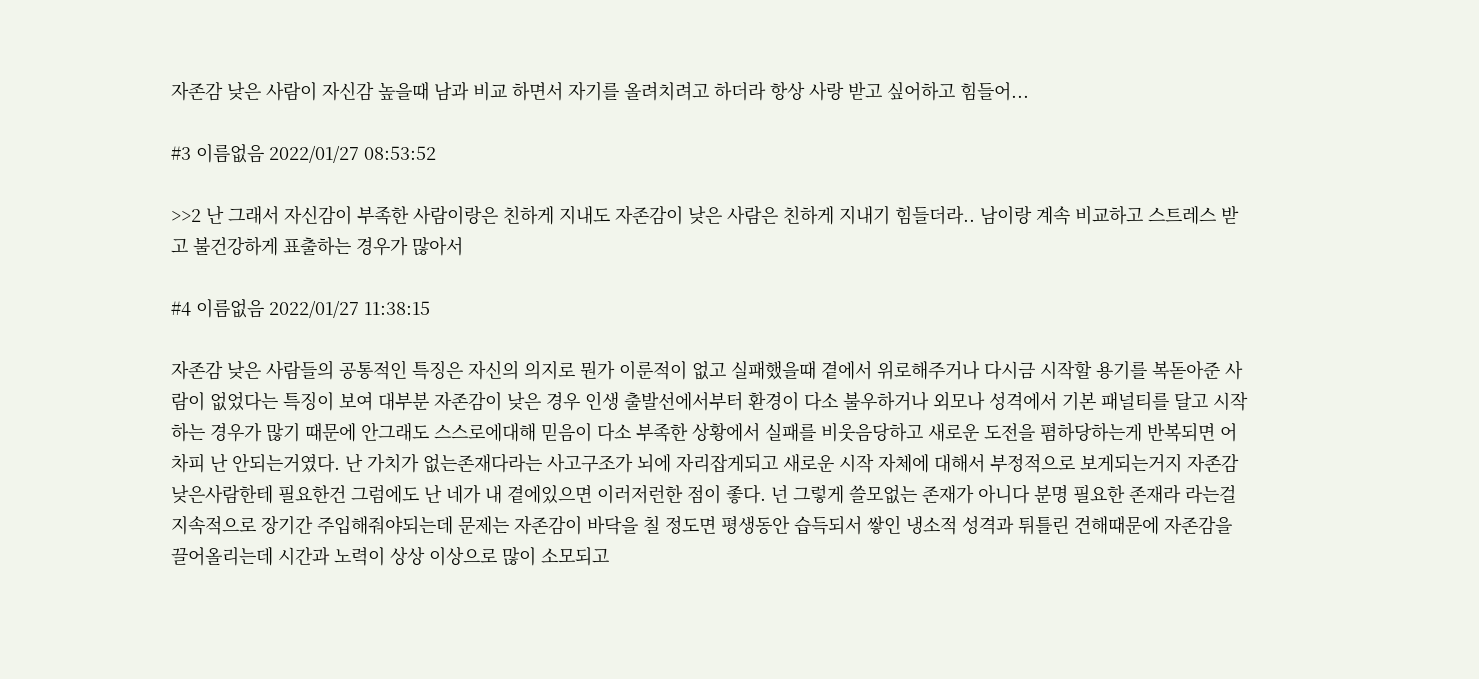자존감 낮은 사람이 자신감 높을때 남과 비교 하면서 자기를 올려치려고 하더라 항상 사랑 받고 싶어하고 힘들어...

#3 이름없음 2022/01/27 08:53:52

>>2 난 그래서 자신감이 부족한 사람이랑은 친하게 지내도 자존감이 낮은 사람은 친하게 지내기 힘들더라.. 남이랑 계속 비교하고 스트레스 받고 불건강하게 표출하는 경우가 많아서

#4 이름없음 2022/01/27 11:38:15

자존감 낮은 사람들의 공통적인 특징은 자신의 의지로 뭔가 이룬적이 없고 실패했을때 곁에서 위로해주거나 다시금 시작할 용기를 복돋아준 사람이 없었다는 특징이 보여 대부분 자존감이 낮은 경우 인생 출발선에서부터 환경이 다소 불우하거나 외모나 성격에서 기본 패널티를 달고 시작하는 경우가 많기 때문에 안그래도 스스로에대해 믿음이 다소 부족한 상황에서 실패를 비웃음당하고 새로운 도전을 폄하당하는게 반복되면 어차피 난 안되는거였다. 난 가치가 없는존재다라는 사고구조가 뇌에 자리잡게되고 새로운 시작 자체에 대해서 부정적으로 보게되는거지 자존감 낮은사람한테 필요한건 그럼에도 난 네가 내 곁에있으면 이러저런한 점이 좋다. 넌 그렇게 쓸모없는 존재가 아니다 분명 필요한 존재라 라는걸 지속적으로 장기간 주입해줘야되는데 문제는 자존감이 바닥을 칠 정도면 평생동안 습득되서 쌓인 냉소적 성격과 튀틀린 견해때문에 자존감을 끌어올리는데 시간과 노력이 상상 이상으로 많이 소모되고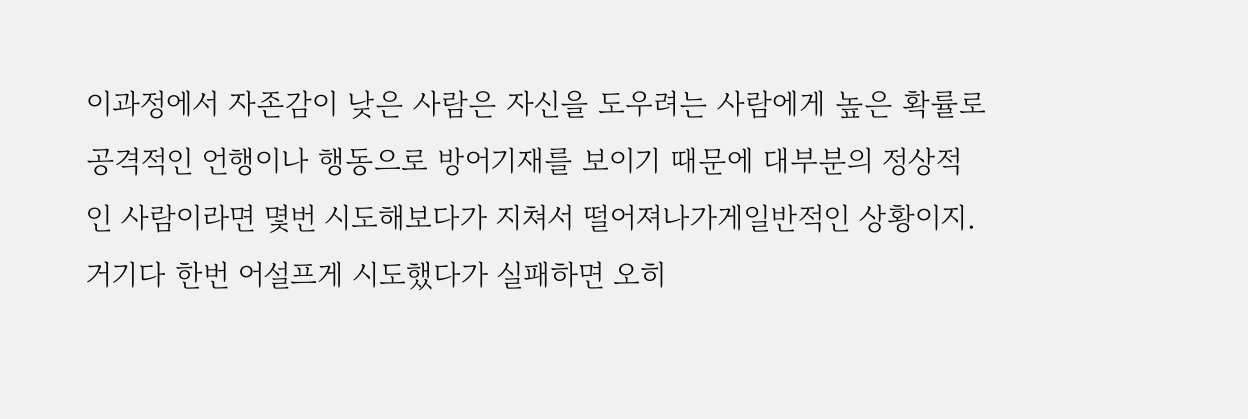이과정에서 자존감이 낮은 사람은 자신을 도우려는 사람에게 높은 확률로 공격적인 언행이나 행동으로 방어기재를 보이기 때문에 대부분의 정상적인 사람이라면 몇번 시도해보다가 지쳐서 떨어져나가게일반적인 상황이지. 거기다 한번 어설프게 시도했다가 실패하면 오히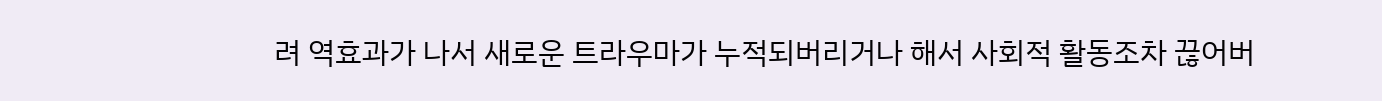려 역효과가 나서 새로운 트라우마가 누적되버리거나 해서 사회적 활동조차 끊어버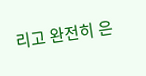리고 완전히 은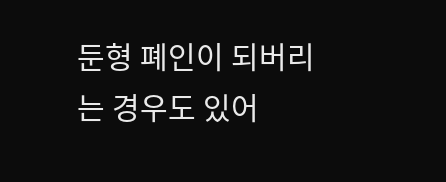둔형 폐인이 되버리는 경우도 있어